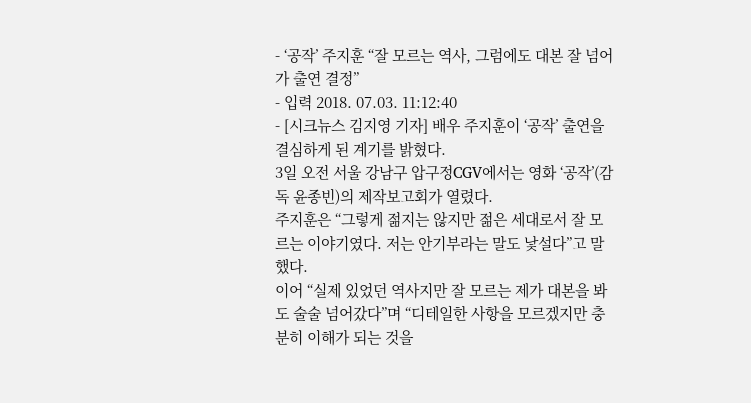- ‘공작’ 주지훈 “잘 모르는 역사, 그럼에도 대본 잘 넘어가 출연 결정”
- 입력 2018. 07.03. 11:12:40
- [시크뉴스 김지영 기자] 배우 주지훈이 ‘공작’ 출연을 결심하게 된 계기를 밝혔다.
3일 오전 서울 강남구 압구정CGV에서는 영화 ‘공작’(감독 윤종빈)의 제작보고회가 열렸다.
주지훈은 “그렇게 젊지는 않지만 젊은 세대로서 잘 모르는 이야기였다. 저는 안기부라는 말도 낯설다”고 말했다.
이어 “실제 있었던 역사지만 잘 모르는 제가 대본을 봐도 술술 넘어갔다”며 “디테일한 사항을 모르겠지만 충분히 이해가 되는 것을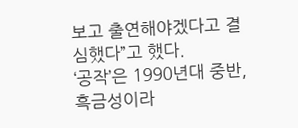보고 출연해야겠다고 결심했다”고 했다.
‘공작’은 1990년대 중반, 흑금성이라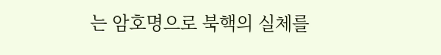는 암호명으로 북핵의 실체를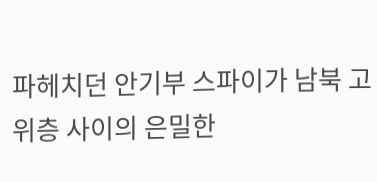파헤치던 안기부 스파이가 남북 고위층 사이의 은밀한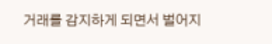거래를 감지하게 되면서 벌어지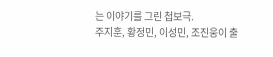는 이야기를 그린 첩보극.
주지훈, 황정민, 이성민, 조진웅이 출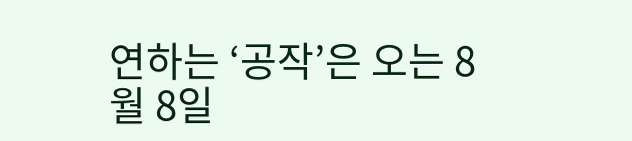연하는 ‘공작’은 오는 8월 8일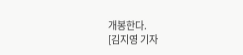개봉한다.
[김지영 기자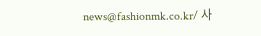news@fashionmk.co.kr/ 사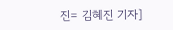진= 김혜진 기자]